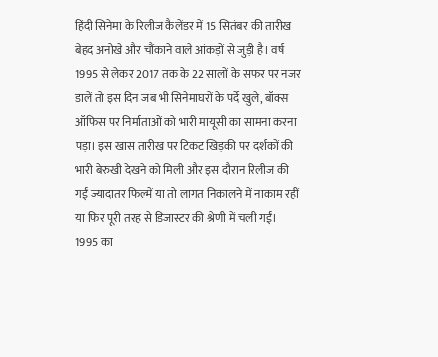हिंदी सिनेमा के रिलीज कैलेंडर में 15 सितंबर की तारीख बेहद अनोखे और चौंकाने वाले आंकड़ों से जुड़ी है। वर्ष 1995 से लेकर 2017 तक के 22 सालों के सफर पर नजर डालें तो इस दिन जब भी सिनेमाघरों के पर्दे खुले, बॉक्स ऑफिस पर निर्माताओं को भारी मायूसी का सामना करना पड़ा। इस खास तारीख पर टिकट खिड़की पर दर्शकों की भारी बेरुखी देखने को मिली और इस दौरान रिलीज की गईं ज्यादातर फिल्में या तो लागत निकालने में नाकाम रहीं या फिर पूरी तरह से डिजास्टर की श्रेणी में चली गईं।
1995 का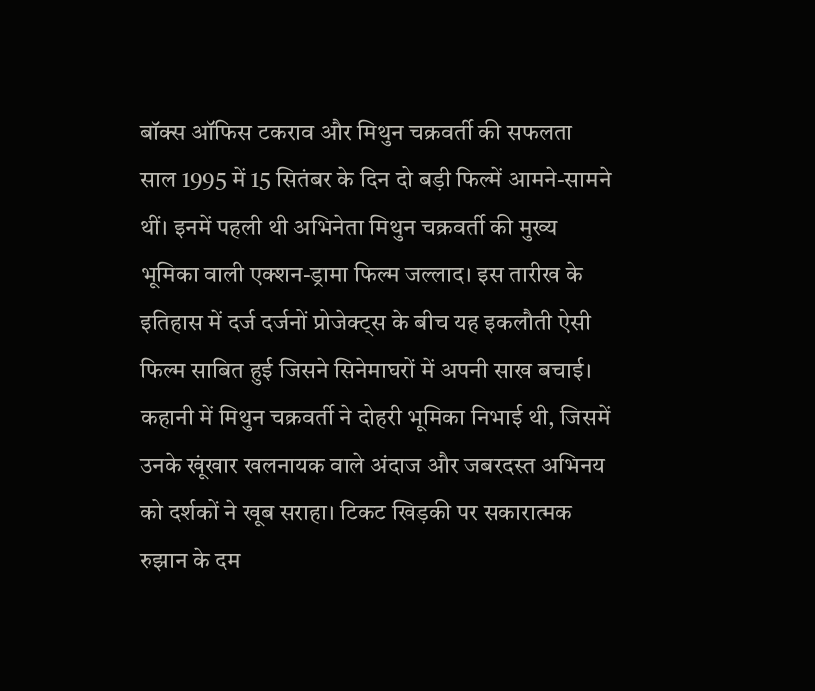बॉक्स ऑफिस टकराव और मिथुन चक्रवर्ती की सफलता
साल 1995 में 15 सितंबर के दिन दो बड़ी फिल्में आमने-सामने थीं। इनमें पहली थी अभिनेता मिथुन चक्रवर्ती की मुख्य भूमिका वाली एक्शन-ड्रामा फिल्म जल्लाद। इस तारीख के इतिहास में दर्ज दर्जनों प्रोजेक्ट्स के बीच यह इकलौती ऐसी फिल्म साबित हुई जिसने सिनेमाघरों में अपनी साख बचाई। कहानी में मिथुन चक्रवर्ती ने दोहरी भूमिका निभाई थी, जिसमें उनके खूंखार खलनायक वाले अंदाज और जबरदस्त अभिनय को दर्शकों ने खूब सराहा। टिकट खिड़की पर सकारात्मक रुझान के दम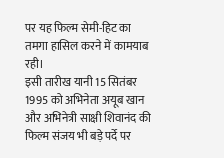पर यह फिल्म सेमी-हिट का तमगा हासिल करने में कामयाब रही।
इसी तारीख यानी 15 सितंबर 1995 को अभिनेता अयूब खान और अभिनेत्री साक्षी शिवानंद की फिल्म संजय भी बड़े पर्दे पर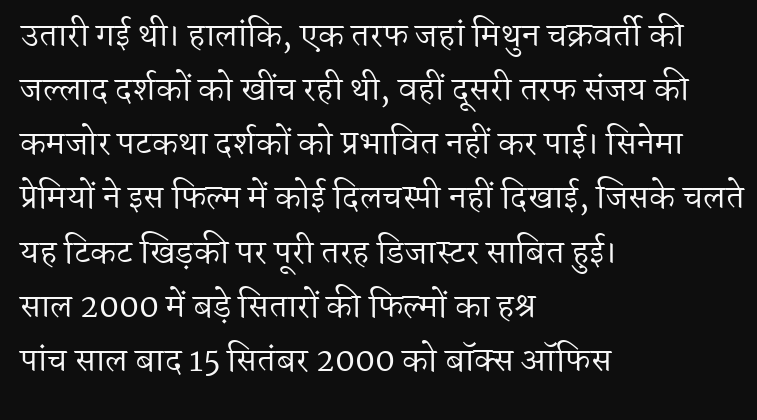उतारी गई थी। हालांकि, एक तरफ जहां मिथुन चक्रवर्ती की जल्लाद दर्शकों को खींच रही थी, वहीं दूसरी तरफ संजय की कमजोर पटकथा दर्शकों को प्रभावित नहीं कर पाई। सिनेमा प्रेमियों ने इस फिल्म में कोई दिलचस्पी नहीं दिखाई, जिसके चलते यह टिकट खिड़की पर पूरी तरह डिजास्टर साबित हुई।
साल 2000 में बड़े सितारों की फिल्मों का हश्र
पांच साल बाद 15 सितंबर 2000 को बॉक्स ऑफिस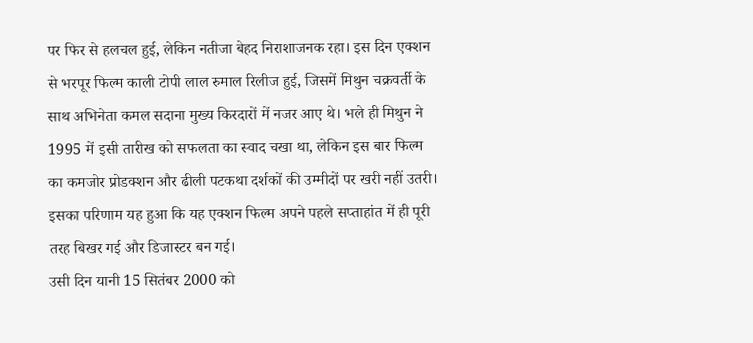पर फिर से हलचल हुई, लेकिन नतीजा बेहद निराशाजनक रहा। इस दिन एक्शन से भरपूर फिल्म काली टोपी लाल रुमाल रिलीज हुई, जिसमें मिथुन चक्रवर्ती के साथ अभिनेता कमल सदाना मुख्य किरदारों में नजर आए थे। भले ही मिथुन ने 1995 में इसी तारीख को सफलता का स्वाद चखा था, लेकिन इस बार फिल्म का कमजोर प्रोडक्शन और ढीली पटकथा दर्शकों की उम्मीदों पर खरी नहीं उतरी। इसका परिणाम यह हुआ कि यह एक्शन फिल्म अपने पहले सप्ताहांत में ही पूरी तरह बिखर गई और डिजास्टर बन गई।
उसी दिन यानी 15 सितंबर 2000 को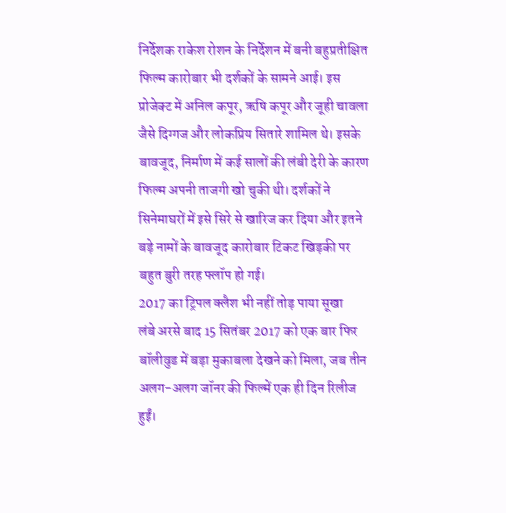निर्देशक राकेश रोशन के निर्देशन में बनी बहुप्रतीक्षित फिल्म कारोबार भी दर्शकों के सामने आई। इस प्रोजेक्ट में अनिल कपूर, ऋषि कपूर और जूही चावला जैसे दिग्गज और लोकप्रिय सितारे शामिल थे। इसके बावजूद, निर्माण में कई सालों की लंबी देरी के कारण फिल्म अपनी ताजगी खो चुकी थी। दर्शकों ने सिनेमाघरों में इसे सिरे से खारिज कर दिया और इतने बड़े नामों के बावजूद कारोबार टिकट खिड़की पर बहुत बुरी तरह फ्लॉप हो गई।
2017 का ट्रिपल क्लैश भी नहीं तोड़ पाया सूखा
लंबे अरसे बाद 15 सितंबर 2017 को एक बार फिर बॉलीवुड में बड़ा मुकाबला देखने को मिला, जब तीन अलग-अलग जॉनर की फिल्में एक ही दिन रिलीज हुईं।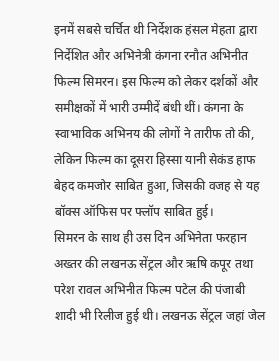इनमें सबसे चर्चित थी निर्देशक हंसल मेहता द्वारा निर्देशित और अभिनेत्री कंगना रनौत अभिनीत फिल्म सिमरन। इस फिल्म को लेकर दर्शकों और समीक्षकों में भारी उम्मीदें बंधी थीं। कंगना के स्वाभाविक अभिनय की लोगों ने तारीफ तो की, लेकिन फिल्म का दूसरा हिस्सा यानी सेकंड हाफ बेहद कमजोर साबित हुआ, जिसकी वजह से यह बॉक्स ऑफिस पर फ्लॉप साबित हुई।
सिमरन के साथ ही उस दिन अभिनेता फरहान अख्तर की लखनऊ सेंट्रल और ऋषि कपूर तथा परेश रावल अभिनीत फिल्म पटेल की पंजाबी शादी भी रिलीज हुई थी। लखनऊ सेंट्रल जहां जेल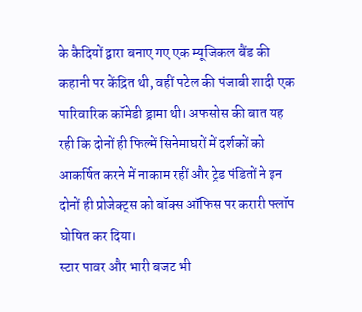के कैदियों द्वारा बनाए गए एक म्यूजिकल बैंड की कहानी पर केंद्रित थी, वहीं पटेल की पंजाबी शादी एक पारिवारिक कॉमेडी ड्रामा थी। अफसोस की बात यह रही कि दोनों ही फिल्में सिनेमाघरों में दर्शकों को आकर्षित करने में नाकाम रहीं और ट्रेड पंडितों ने इन दोनों ही प्रोजेक्ट्स को बॉक्स ऑफिस पर करारी फ्लॉप घोषित कर दिया।
स्टार पावर और भारी बजट भी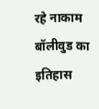रहे नाकाम
बॉलीवुड का इतिहास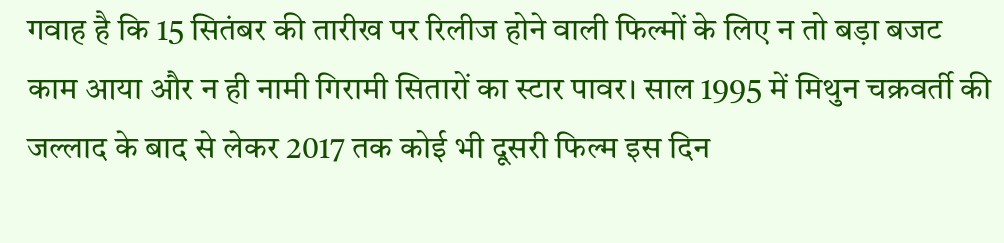गवाह है कि 15 सितंबर की तारीख पर रिलीज होने वाली फिल्मों के लिए न तो बड़ा बजट काम आया और न ही नामी गिरामी सितारों का स्टार पावर। साल 1995 में मिथुन चक्रवर्ती की जल्लाद के बाद से लेकर 2017 तक कोई भी दूसरी फिल्म इस दिन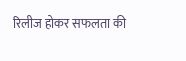रिलीज होकर सफलता की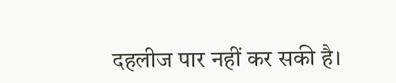दहलीज पार नहीं कर सकी है।